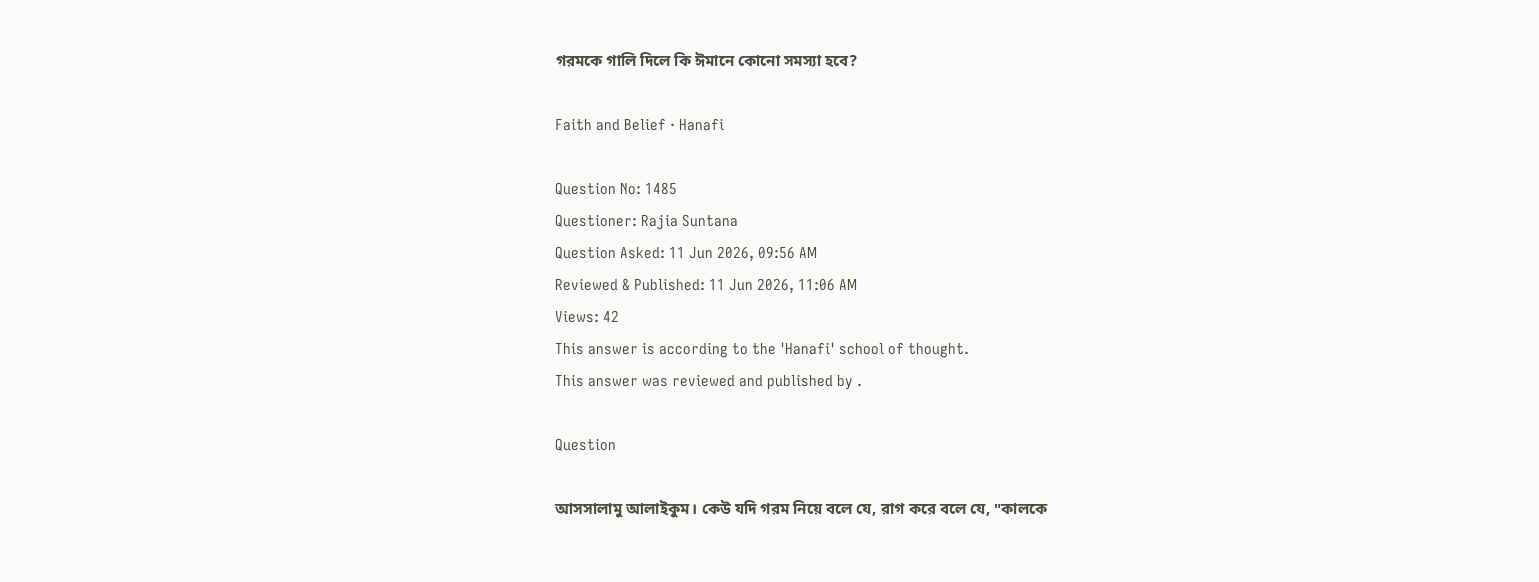গরমকে গালি দিলে কি ঈমানে কোনো সমস্যা হবে?

Faith and Belief · Hanafi

Question No: 1485
Questioner: Rajia Suntana
Question Asked: 11 Jun 2026, 09:56 AM
Reviewed & Published: 11 Jun 2026, 11:06 AM
Views: 42
This answer is according to the 'Hanafi' school of thought.
This answer was reviewed and published by .

Question

আসসালামু আলাইকুম। কেউ যদি গরম নিয়ে বলে যে, রাগ করে বলে যে, "কালকে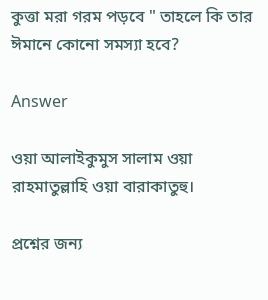কুত্তা মরা গরম পড়বে " তাহলে কি তার ঈমানে কোনো সমস্যা হবে?

Answer

ওয়া আলাইকুমুস সালাম ওয়া রাহমাতুল্লাহি ওয়া বারাকাতুহু।

প্রশ্নের জন্য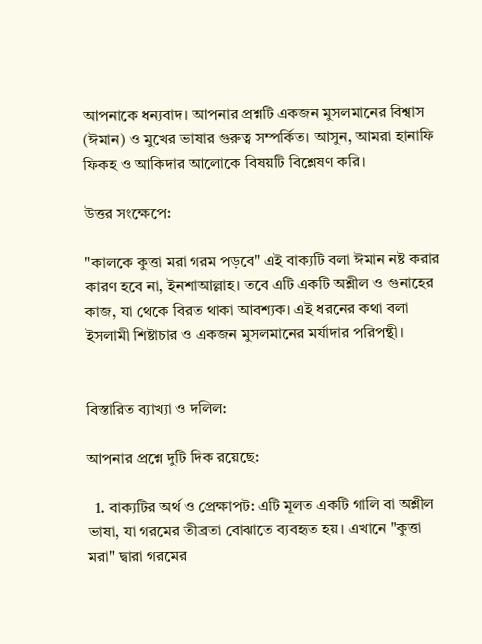আপনাকে ধন্যবাদ। আপনার প্রশ্নটি একজন মুসলমানের বিশ্বাস (ঈমান) ও মুখের ভাষার গুরুত্ব সম্পর্কিত। আসুন, আমরা হানাফি ফিকহ ও আকিদার আলোকে বিষয়টি বিশ্লেষণ করি।

উত্তর সংক্ষেপে:

"কালকে কুত্তা মরা গরম পড়বে" এই বাক্যটি বলা ঈমান নষ্ট করার কারণ হবে না, ইনশাআল্লাহ। তবে এটি একটি অশ্লীল ও গুনাহের কাজ, যা থেকে বিরত থাকা আবশ্যক। এই ধরনের কথা বলা ইসলামী শিষ্টাচার ও একজন মুসলমানের মর্যাদার পরিপন্থী।


বিস্তারিত ব্যাখ্যা ও দলিল:

আপনার প্রশ্নে দুটি দিক রয়েছে:

  1. বাক্যটির অর্থ ও প্রেক্ষাপট: এটি মূলত একটি গালি বা অশ্লীল ভাষা, যা গরমের তীব্রতা বোঝাতে ব্যবহৃত হয়। এখানে "কুত্তা মরা" দ্বারা গরমের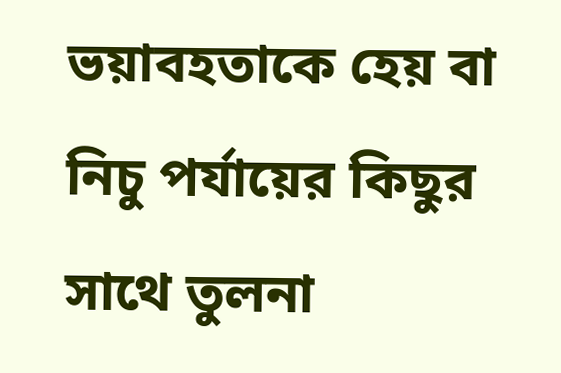ভয়াবহতাকে হেয় বা নিচু পর্যায়ের কিছুর সাথে তুলনা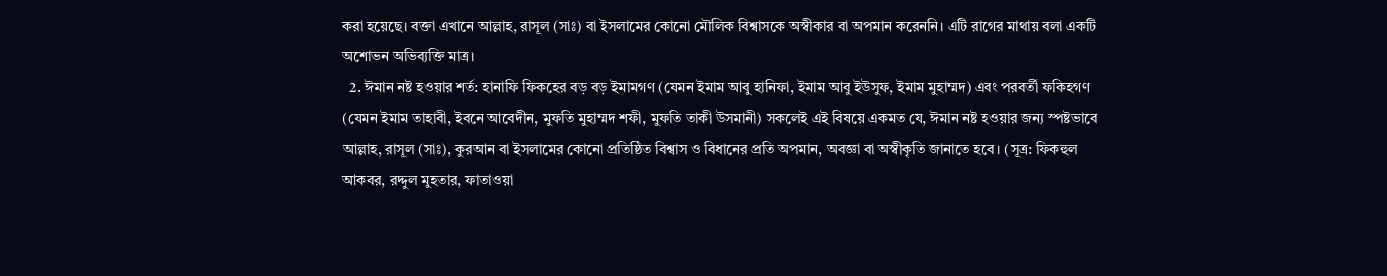করা হয়েছে। বক্তা এখানে আল্লাহ, রাসূল (সাঃ) বা ইসলামের কোনো মৌলিক বিশ্বাসকে অস্বীকার বা অপমান করেননি। এটি রাগের মাথায় বলা একটি অশোভন অভিব্যক্তি মাত্র।
  2. ঈমান নষ্ট হওয়ার শর্ত: হানাফি ফিকহের বড় বড় ইমামগণ (যেমন ইমাম আবু হানিফা, ইমাম আবু ইউসুফ, ইমাম মুহাম্মদ) এবং পরবর্তী ফকিহগণ (যেমন ইমাম তাহাবী, ইবনে আবেদীন, মুফতি মুহাম্মদ শফী, মুফতি তাকী উসমানী) সকলেই এই বিষয়ে একমত যে, ঈমান নষ্ট হওয়ার জন্য স্পষ্টভাবে আল্লাহ, রাসূল (সাঃ), কুরআন বা ইসলামের কোনো প্রতিষ্ঠিত বিশ্বাস ও বিধানের প্রতি অপমান, অবজ্ঞা বা অস্বীকৃতি জানাতে হবে। (সূত্র: ফিকহুল আকবর, রদ্দুল মুহতার, ফাতাওয়া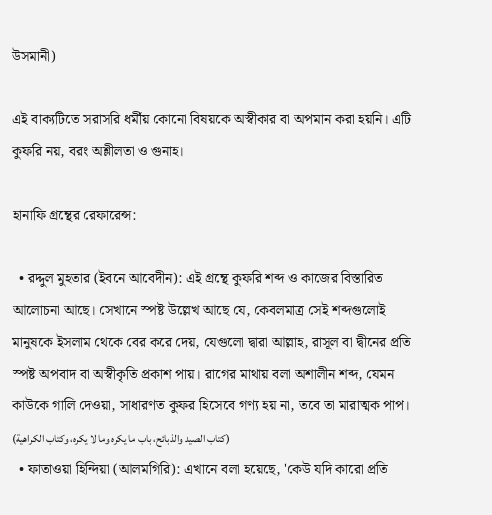উসমানী)

এই বাক্যটিতে সরাসরি ধর্মীয় কোনো বিষয়কে অস্বীকার বা অপমান করা হয়নি। এটি কুফরি নয়, বরং অশ্লীলতা ও গুনাহ।

হানাফি গ্রন্থের রেফারেন্স:

  • রদ্দুল মুহতার (ইবনে আবেদীন): এই গ্রন্থে কুফরি শব্দ ও কাজের বিস্তারিত আলোচনা আছে। সেখানে স্পষ্ট উল্লেখ আছে যে, কেবলমাত্র সেই শব্দগুলোই মানুষকে ইসলাম থেকে বের করে দেয়, যেগুলো দ্বারা আল্লাহ, রাসূল বা দ্বীনের প্রতি স্পষ্ট অপবাদ বা অস্বীকৃতি প্রকাশ পায়। রাগের মাথায় বলা অশালীন শব্দ, যেমন কাউকে গালি দেওয়া, সাধারণত কুফর হিসেবে গণ্য হয় না, তবে তা মারাত্মক পাপ। (كتاب الصيد والذبائح، باب ما يكره وما لا يكره، وكتاب الكراهية)
  • ফাতাওয়া হিন্দিয়া (আলমগিরি): এখানে বলা হয়েছে, 'কেউ যদি কারো প্রতি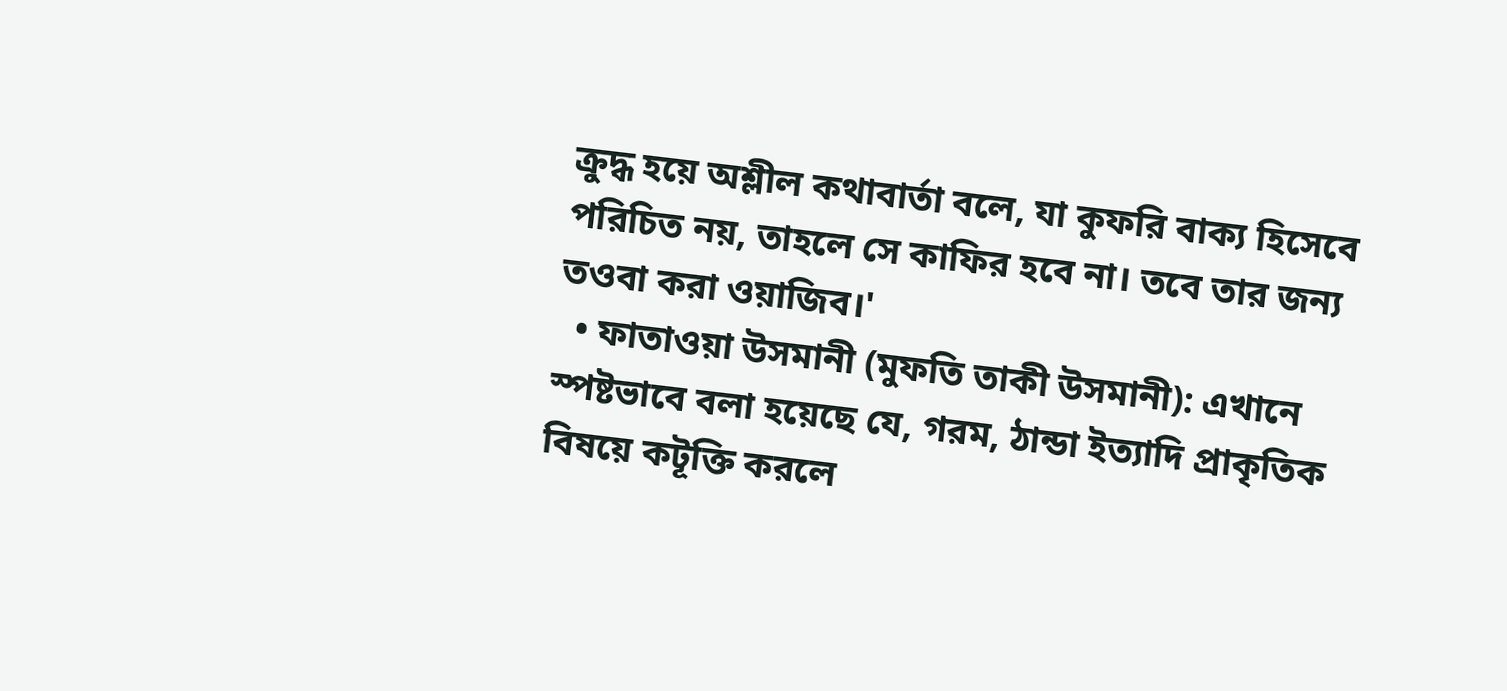ক্রুদ্ধ হয়ে অশ্লীল কথাবার্তা বলে, যা কুফরি বাক্য হিসেবে পরিচিত নয়, তাহলে সে কাফির হবে না। তবে তার জন্য তওবা করা ওয়াজিব।'
  • ফাতাওয়া উসমানী (মুফতি তাকী উসমানী): এখানে স্পষ্টভাবে বলা হয়েছে যে, গরম, ঠান্ডা ইত্যাদি প্রাকৃতিক বিষয়ে কটূক্তি করলে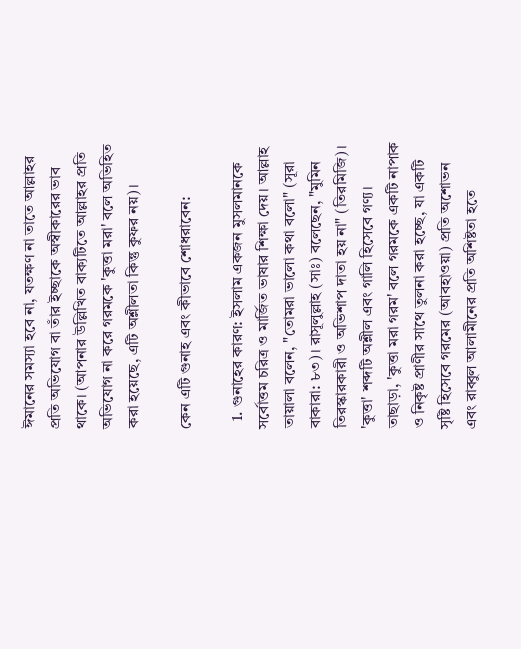ঈমানের সমস্যা হবে না, যতক্ষণ না তাতে আল্লাহর প্রতি অভিযোগ বা তাঁর ইচ্ছাকে অস্বীকারের ভাব থাকে। (আপনার উল্লিখিত বাক্যটিতে আল্লাহর প্রতি অভিযোগ না করে গরমকে 'কুত্তা মরা' বলে অভিহিত করা হয়েছে, এটি অশ্লীলতা কিন্তু কুফর নয়)।

কেন এটি গুনাহ এবং কীভাবে শোধরাবেন:

  1. গুনাহের কারণ: ইসলাম একজন মুসলমানকে সর্বোত্তম চরিত্র ও মার্জিত ভাষার শিক্ষা দেয়। আল্লাহ তায়ালা বলেন, "তোমরা ভালো কথা বলো" (সূরা বাকারা: ৮৩)। রাসূলুল্লাহ (সাঃ) বলেছেন, "মুমিন তিরস্কারকারী ও অভিশাপ দাতা হয় না" (তিরমিজি)। 'কুত্তা' শব্দটি অশ্লীল এবং গালি হিসেবে গণ্য। তাছাড়া, 'কুত্তা মরা গরম' বলে গরমকে একটি নাপাক ও নিকৃষ্ট প্রাণীর সাথে তুলনা করা হচ্ছে, যা একটি সৃষ্টি হিসেবে গরমের (আবহাওয়া) প্রতি অশোভন এবং রাব্বুল আলামীনের প্রতি অশিষ্টতা হতে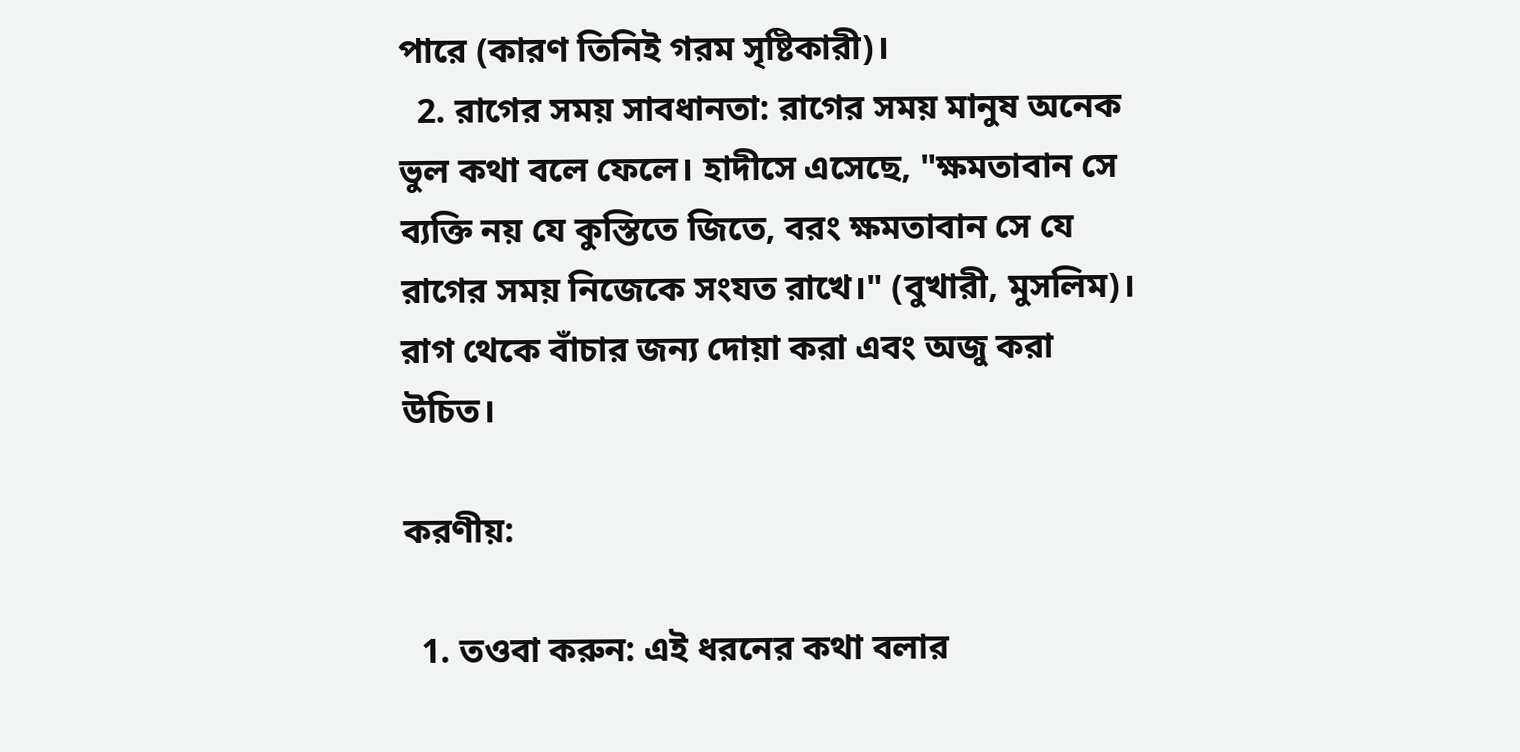পারে (কারণ তিনিই গরম সৃষ্টিকারী)।
  2. রাগের সময় সাবধানতা: রাগের সময় মানুষ অনেক ভুল কথা বলে ফেলে। হাদীসে এসেছে, "ক্ষমতাবান সে ব্যক্তি নয় যে কুস্তিতে জিতে, বরং ক্ষমতাবান সে যে রাগের সময় নিজেকে সংযত রাখে।" (বুখারী, মুসলিম)। রাগ থেকে বাঁচার জন্য দোয়া করা এবং অজু করা উচিত।

করণীয়:

  1. তওবা করুন: এই ধরনের কথা বলার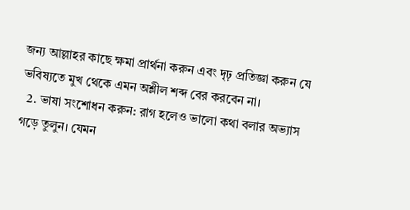জন্য আল্লাহর কাছে ক্ষমা প্রার্থনা করুন এবং দৃঢ় প্রতিজ্ঞা করুন যে ভবিষ্যতে মুখ থেকে এমন অশ্লীল শব্দ বের করবেন না।
  2. ভাষা সংশোধন করুন: রাগ হলেও ভালো কথা বলার অভ্যাস গড়ে তুলুন। যেমন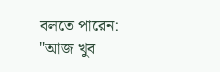বলতে পারেন: "আজ খুব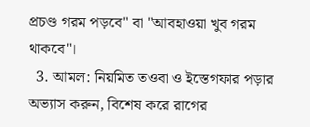প্রচণ্ড গরম পড়বে" বা "আবহাওয়া খুব গরম থাকবে"।
  3. আমল: নিয়মিত তওবা ও ইস্তেগফার পড়ার অভ্যাস করুন, বিশেষ করে রাগের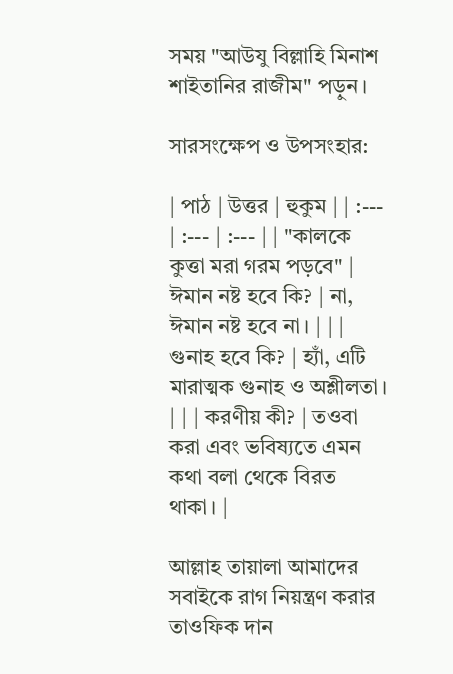সময় "আউযু বিল্লাহি মিনাশ শাইতানির রাজীম" পড়ুন।

সারসংক্ষেপ ও উপসংহার:

| পাঠ | উত্তর | হুকুম | | :--- | :--- | :--- | | "কালকে কুত্তা মরা গরম পড়বে" | ঈমান নষ্ট হবে কি? | না, ঈমান নষ্ট হবে না। | | | গুনাহ হবে কি? | হ্যাঁ, এটি মারাত্মক গুনাহ ও অশ্লীলতা। | | | করণীয় কী? | তওবা করা এবং ভবিষ্যতে এমন কথা বলা থেকে বিরত থাকা। |

আল্লাহ তায়ালা আমাদের সবাইকে রাগ নিয়ন্ত্রণ করার তাওফিক দান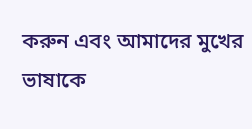করুন এবং আমাদের মুখের ভাষাকে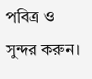পবিত্র ও সুন্দর করুন।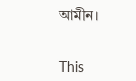আমীন।


This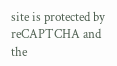site is protected by reCAPTCHA and the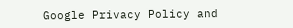Google Privacy Policy and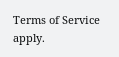Terms of Service apply.